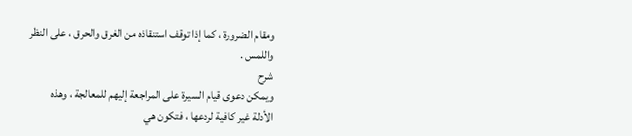ومقام الضرورة ، كما إذا توقف استنقاذه من الغرق والحرق ، على النظر
واللمس .
شرح
ويمكن دعوى قيام السيرة على المراجعة إليهم للمعالجة ، وهذه
الأدلة غير كافية لردعها ، فتكون هي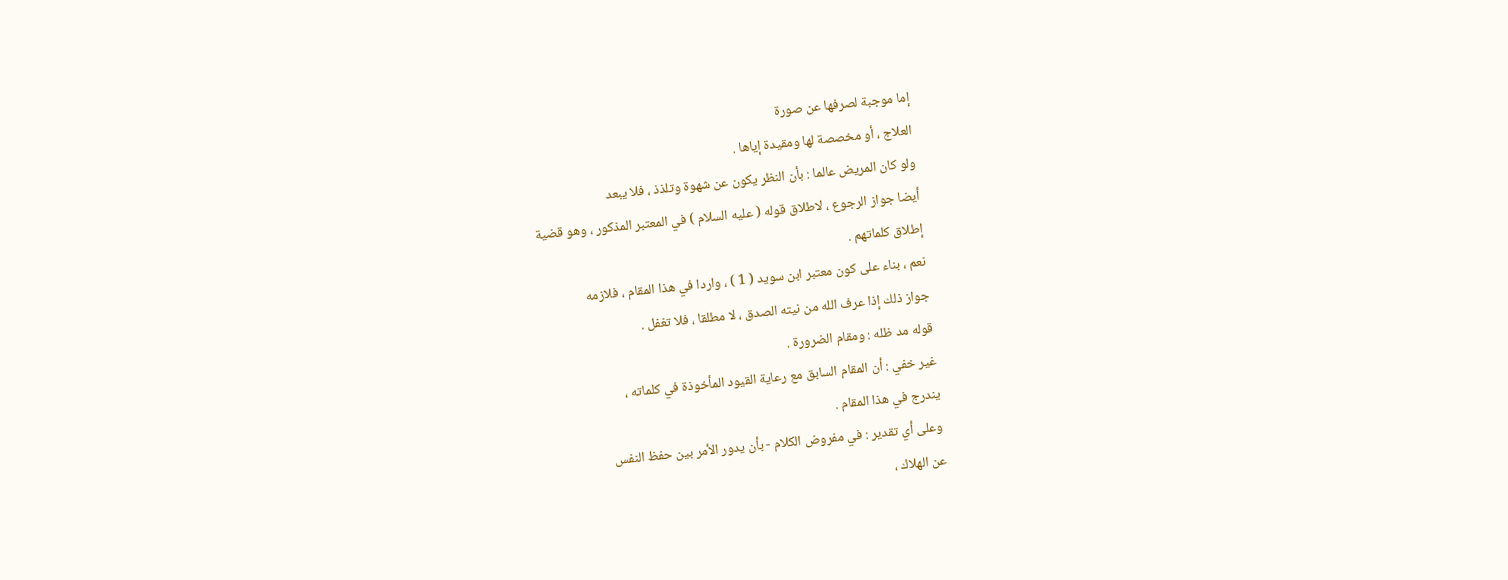إما موجبة لصرفها عن صورة
العلاج ، أو مخصصة لها ومقيدة إياها .
ولو كان المريض عالما : بأن النظر يكون عن شهوة وتلذذ ، فلا يبعد
أيضا جواز الرجوع ، لاطلاق قوله ( عليه السلام ) في المعتبر المذكور ، وهو قضية
إطلاق كلماتهم .
نعم ، بناء على كون معتبر ابن سويد ( 1 ) ، واردا في هذا المقام ، فلازمه
جواز ذلك إذا عرف الله من نيته الصدق ، لا مطلقا ، فلا تغفل .
قوله مد ظله : ومقام الضرورة .
غير خفي : أن المقام السابق مع رعاية القيود المأخوذة في كلماته ،
يندرج في هذا المقام .
وعلى أي تقدير : في مفروض الكلام - بأن يدور الأمر بين حفظ النفس
عن الهلاك ،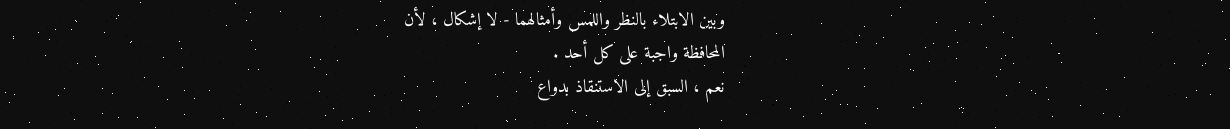وبين الابتلاء بالنظر واللمس وأمثالهما - لا إشكال ، لأن
المحافظة واجبة على كل أحد .
نعم ، السبق إلى الاستنقاذ بدواع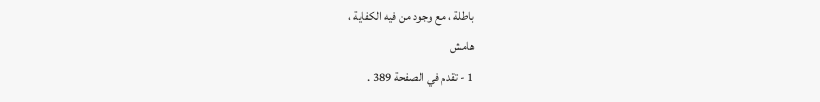باطلة ، مع وجود من فيه الكفاية ،
هامش
1 - تقدم في الصفحة 389 .